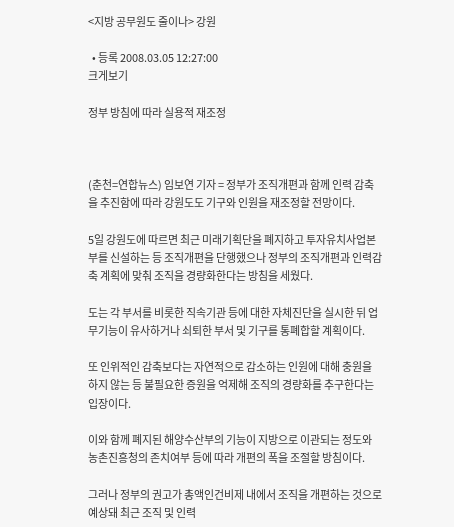<지방 공무원도 줄이나> 강원

  • 등록 2008.03.05 12:27:00
크게보기

정부 방침에 따라 실용적 재조정



(춘천=연합뉴스) 임보연 기자 = 정부가 조직개편과 함께 인력 감축을 추진함에 따라 강원도도 기구와 인원을 재조정할 전망이다.

5일 강원도에 따르면 최근 미래기획단을 폐지하고 투자유치사업본부를 신설하는 등 조직개편을 단행했으나 정부의 조직개편과 인력감축 계획에 맞춰 조직을 경량화한다는 방침을 세웠다.

도는 각 부서를 비롯한 직속기관 등에 대한 자체진단을 실시한 뒤 업무기능이 유사하거나 쇠퇴한 부서 및 기구를 통폐합할 계획이다.

또 인위적인 감축보다는 자연적으로 감소하는 인원에 대해 충원을 하지 않는 등 불필요한 증원을 억제해 조직의 경량화를 추구한다는 입장이다.

이와 함께 폐지된 해양수산부의 기능이 지방으로 이관되는 정도와 농촌진흥청의 존치여부 등에 따라 개편의 폭을 조절할 방침이다.

그러나 정부의 권고가 총액인건비제 내에서 조직을 개편하는 것으로 예상돼 최근 조직 및 인력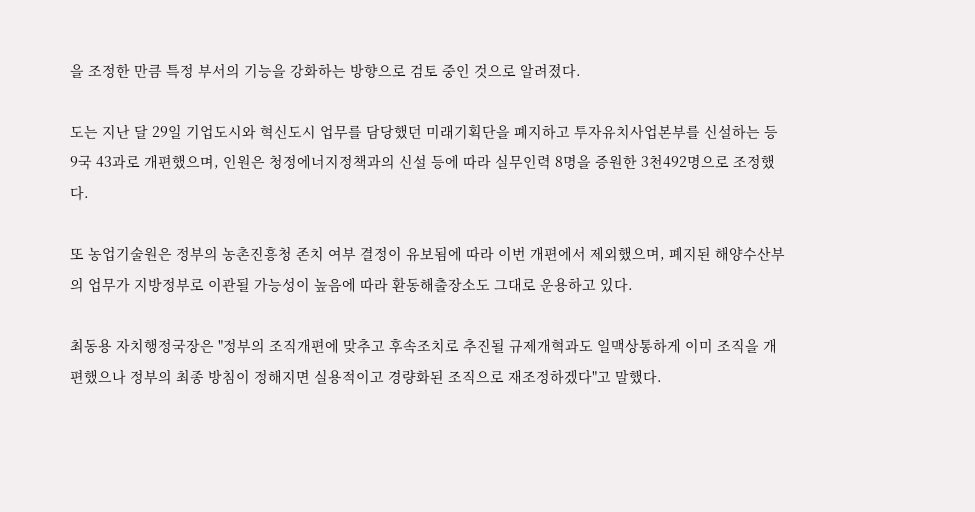을 조정한 만큼 특정 부서의 기능을 강화하는 방향으로 검토 중인 것으로 알려졌다.

도는 지난 달 29일 기업도시와 혁신도시 업무를 담당했던 미래기획단을 폐지하고 투자유치사업본부를 신설하는 등 9국 43과로 개편했으며, 인원은 청정에너지정책과의 신설 등에 따라 실무인력 8명을 증원한 3천492명으로 조정했다.

또 농업기술원은 정부의 농촌진흥청 존치 여부 결정이 유보됨에 따라 이번 개편에서 제외했으며, 폐지된 해양수산부의 업무가 지방정부로 이관될 가능성이 높음에 따라 환동해출장소도 그대로 운용하고 있다.

최동용 자치행정국장은 "정부의 조직개편에 맞추고 후속조치로 추진될 규제개혁과도 일맥상통하게 이미 조직을 개편했으나 정부의 최종 방침이 정해지면 실용적이고 경량화된 조직으로 재조정하겠다"고 말했다.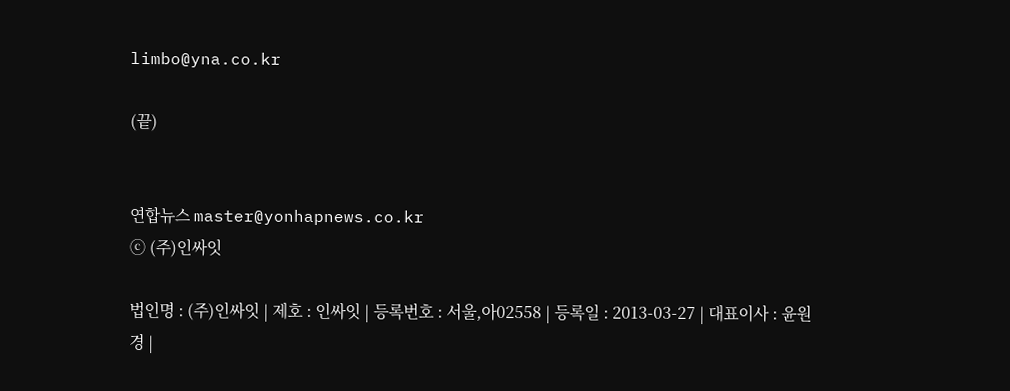limbo@yna.co.kr

(끝)


연합뉴스 master@yonhapnews.co.kr
ⓒ (주)인싸잇

법인명 : (주)인싸잇 | 제호 : 인싸잇 | 등록번호 : 서울,아02558 | 등록일 : 2013-03-27 | 대표이사 : 윤원경 |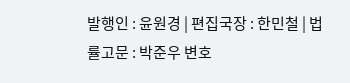발행인 : 윤원경 | 편집국장 : 한민철 | 법률고문 : 박준우 변호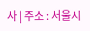사 | 주소 : 서울시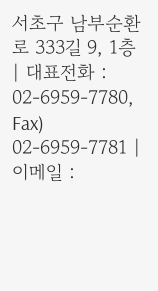서초구 남부순환로 333길 9, 1층 | 대표전화 : 02-6959-7780, Fax) 02-6959-7781 | 이메일 :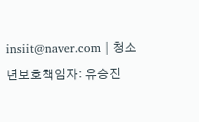insiit@naver.com | 청소년보호책임자: 유승진